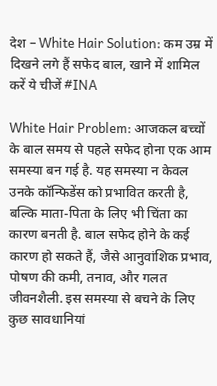देश – White Hair Solution: कम उम्र में दिखने लगे हैं सफेद बाल, खाने में शामिल करें ये चीजें #INA

White Hair Problem: आजकल बच्चों के बाल समय से पहले सफेद होना एक आम समस्या बन गई है. यह समस्या न केवल उनके कॉन्फिडेंस को प्रभावित करती है, बल्कि माता-पिता के लिए भी चिंता का कारण बनती है. बाल सफेद होने के कई कारण हो सकते हैं, जैसे आनुवांशिक प्रभाव, पोषण की कमी, तनाव, और गलत जीवनशैली. इस समस्या से बचने के लिए कुछ सावधानियां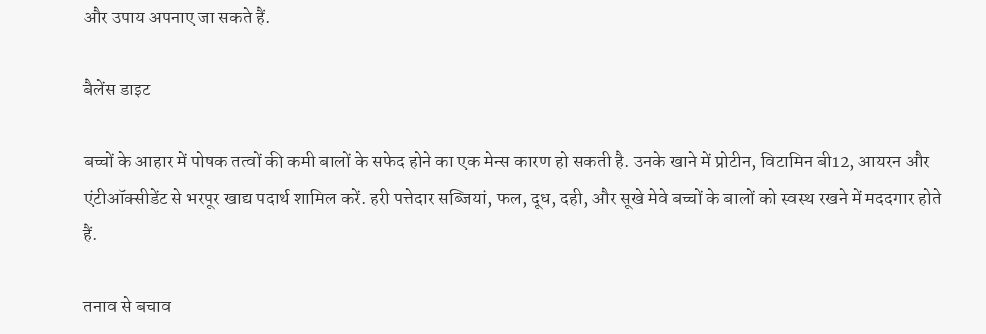और उपाय अपनाए जा सकते हैं.

बैलेंस डाइट

बच्चों के आहार में पोषक तत्वों की कमी बालों के सफेद होने का एक मेन्स कारण हो सकती है. उनके खाने में प्रोटीन, विटामिन बी12, आयरन और एंटीऑक्सीडेंट से भरपूर खाद्य पदार्थ शामिल करें. हरी पत्तेदार सब्जियां, फल, दूध, दही, और सूखे मेवे बच्चों के बालों को स्वस्थ रखने में मददगार होते हैं.

तनाव से बचाव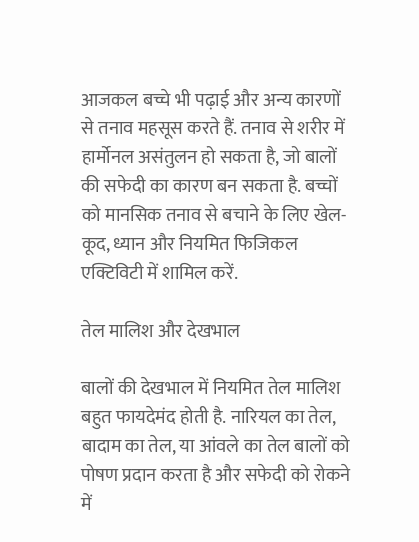आजकल बच्चे भी पढ़ाई और अन्य कारणों से तनाव महसूस करते हैं. तनाव से शरीर में हार्मोनल असंतुलन हो सकता है, जो बालों की सफेदी का कारण बन सकता है. बच्चों को मानसिक तनाव से बचाने के लिए खेल-कूद, ध्यान और नियमित फिजिकल एक्टिविटी में शामिल करें.

तेल मालिश और देखभाल

बालों की देखभाल में नियमित तेल मालिश बहुत फायदेमंद होती है. नारियल का तेल, बादाम का तेल, या आंवले का तेल बालों को पोषण प्रदान करता है और सफेदी को रोकने में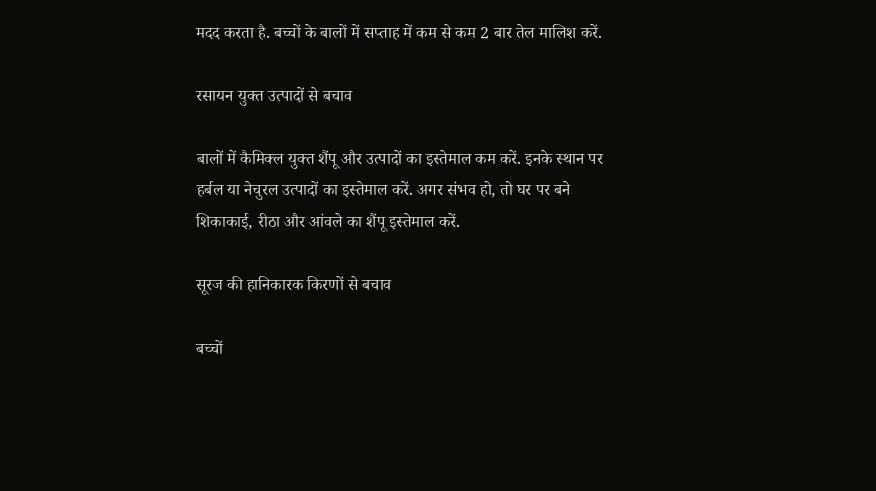मदद करता है. बच्चों के बालों में सप्ताह में कम से कम 2 बार तेल मालिश करें.

रसायन युक्त उत्पादों से बचाव

बालों में कैमिक्ल युक्त शैंपू और उत्पादों का इस्तेमाल कम करें. इनके स्थान पर हर्बल या नेचुरल उत्पादों का इस्तेमाल करें. अगर संभव हो, तो घर पर बने शिकाकाई, रीठा और आंवले का शैंपू इस्तेमाल करें.

सूरज की हानिकारक किरणों से बचाव

बच्चों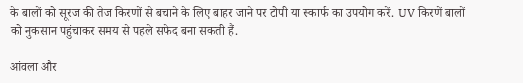के बालों को सूरज की तेज किरणों से बचाने के लिए बाहर जाने पर टोपी या स्कार्फ का उपयोग करें. UV किरणें बालों को नुकसान पहुंचाकर समय से पहले सफेद बना सकती हैं.

आंवला और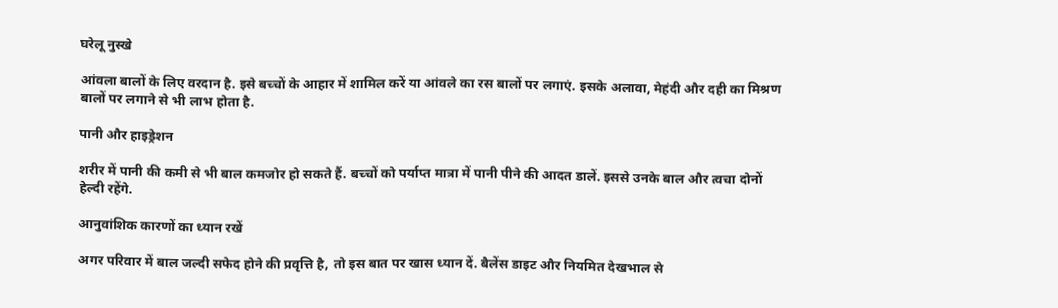घरेलू नुस्खे

आंवला बालों के लिए वरदान है. इसे बच्चों के आहार में शामिल करें या आंवले का रस बालों पर लगाएं. इसके अलावा, मेहंदी और दही का मिश्रण बालों पर लगाने से भी लाभ होता है.

पानी और हाइड्रेशन

शरीर में पानी की कमी से भी बाल कमजोर हो सकते हैं. बच्चों को पर्याप्त मात्रा में पानी पीने की आदत डालें. इससे उनके बाल और त्वचा दोनों हेल्दी रहेंगे.

आनुवांशिक कारणों का ध्यान रखें

अगर परिवार में बाल जल्दी सफेद होने की प्रवृत्ति है, तो इस बात पर खास ध्यान दें. बैलेंस डाइट और नियमित देखभाल से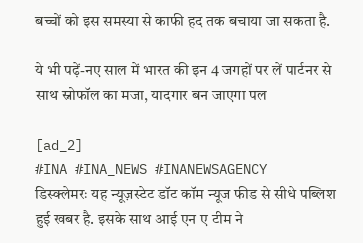बच्चों को इस समस्या से काफी हद तक बचाया जा सकता है.

ये भी पढ़ें-नए साल में भारत की इन 4 जगहों पर लें पार्टनर से साथ स्नोफॉल का मजा, यादगार बन जाएगा पल

[ad_2]
#INA #INA_NEWS #INANEWSAGENCY
डिस्क्लेमरः यह न्यूज़स्टेट डॉट कॉम न्यूज फीड से सीधे पब्लिश हुई खबर है. इसके साथ आई एन ए टीम ने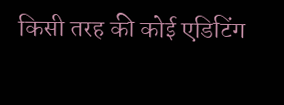किसी तरह की कोई एडिटिंग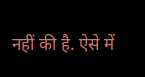नहीं की है. ऐसे में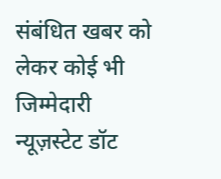संबंधित खबर को लेकर कोई भी जिम्मेदारी न्यूज़स्टेट डॉट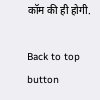कॉम की ही होगी.

Back to top button